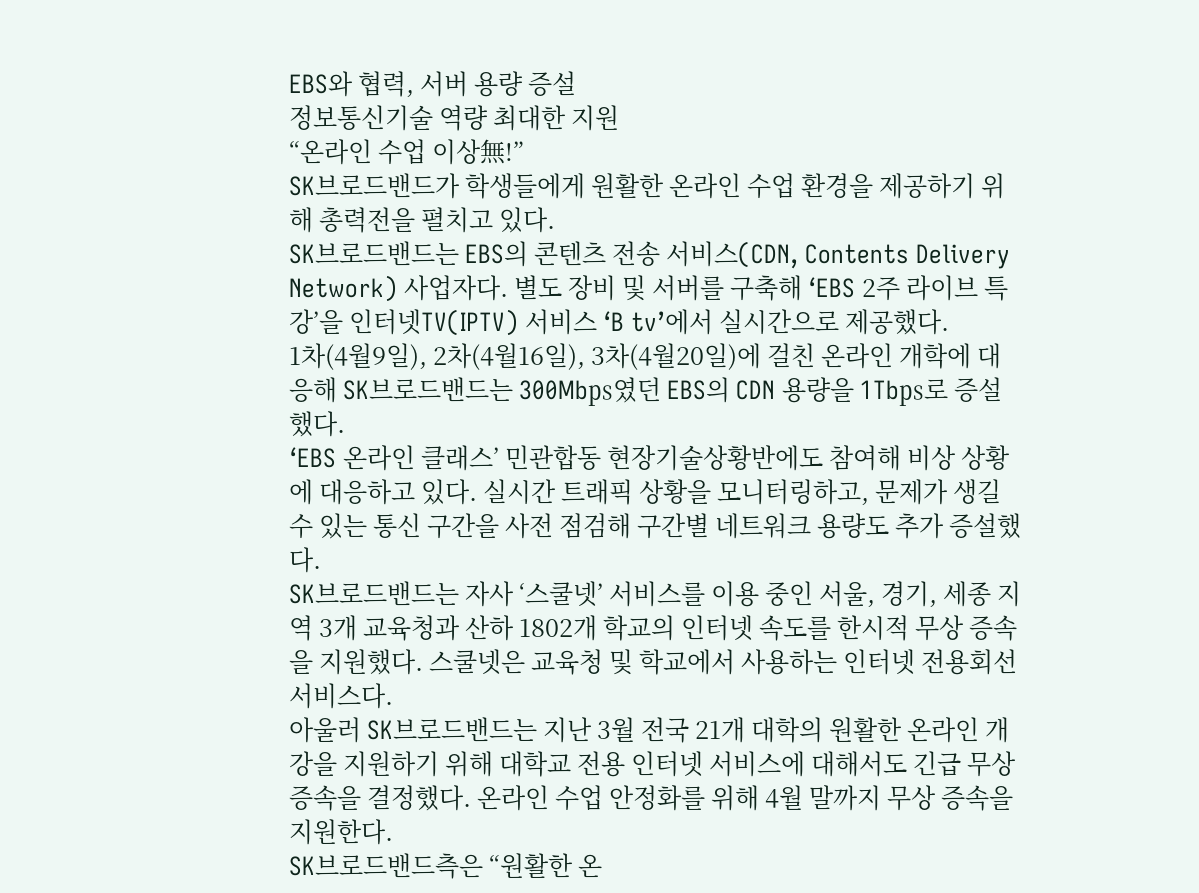EBS와 협력, 서버 용량 증설
정보통신기술 역량 최대한 지원
“온라인 수업 이상無!”
SK브로드밴드가 학생들에게 원활한 온라인 수업 환경을 제공하기 위해 총력전을 펼치고 있다.
SK브로드밴드는 EBS의 콘텐츠 전송 서비스(CDN, Contents Delivery Network) 사업자다. 별도 장비 및 서버를 구축해 ‘EBS 2주 라이브 특강’을 인터넷TV(IPTV) 서비스 ‘B tv’에서 실시간으로 제공했다.
1차(4월9일), 2차(4월16일), 3차(4월20일)에 걸친 온라인 개학에 대응해 SK브로드밴드는 300Mb㎰였던 EBS의 CDN 용량을 1Tb㎰로 증설했다.
‘EBS 온라인 클래스’ 민관합동 현장기술상황반에도 참여해 비상 상황에 대응하고 있다. 실시간 트래픽 상황을 모니터링하고, 문제가 생길 수 있는 통신 구간을 사전 점검해 구간별 네트워크 용량도 추가 증설했다.
SK브로드밴드는 자사 ‘스쿨넷’ 서비스를 이용 중인 서울, 경기, 세종 지역 3개 교육청과 산하 1802개 학교의 인터넷 속도를 한시적 무상 증속을 지원했다. 스쿨넷은 교육청 및 학교에서 사용하는 인터넷 전용회선 서비스다.
아울러 SK브로드밴드는 지난 3월 전국 21개 대학의 원활한 온라인 개강을 지원하기 위해 대학교 전용 인터넷 서비스에 대해서도 긴급 무상 증속을 결정했다. 온라인 수업 안정화를 위해 4월 말까지 무상 증속을 지원한다.
SK브로드밴드측은 “원활한 온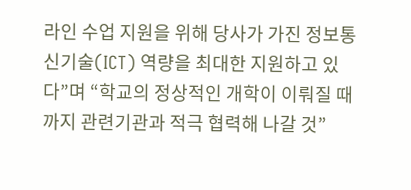라인 수업 지원을 위해 당사가 가진 정보통신기술(ICT) 역량을 최대한 지원하고 있다”며 “학교의 정상적인 개학이 이뤄질 때까지 관련기관과 적극 협력해 나갈 것”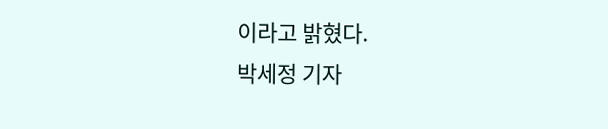이라고 밝혔다.
박세정 기자